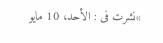»نشرت فى : الأحد، 10 مايو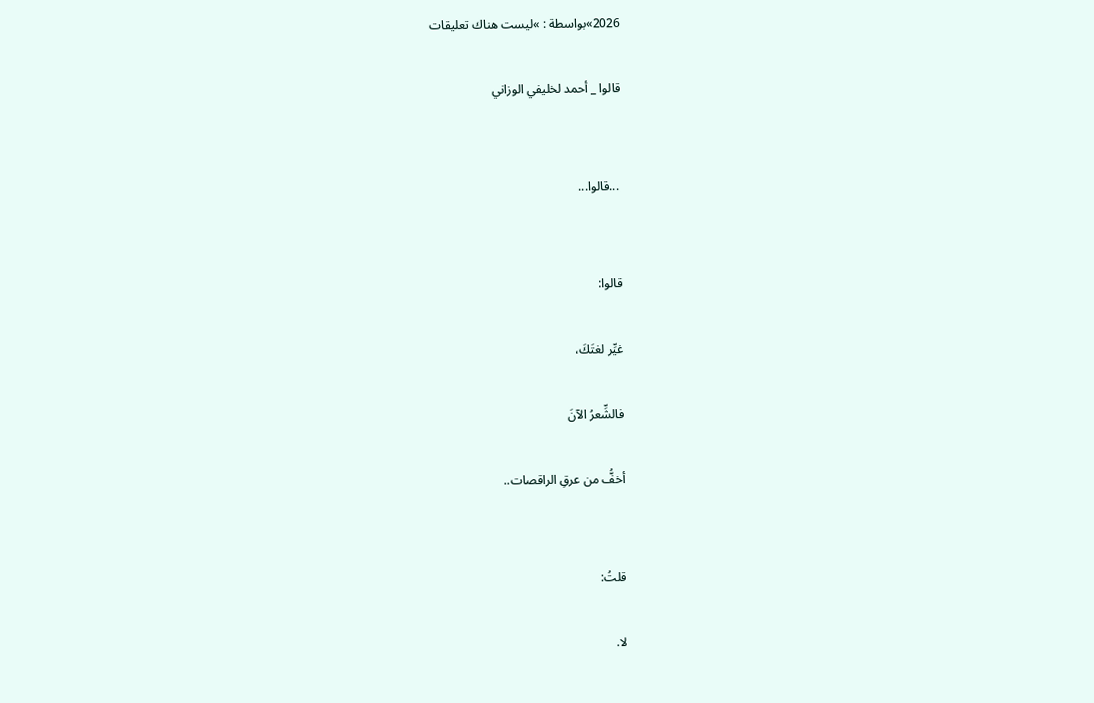2026»بواسطة : »ليست هناك تعليقات

قالوا _ أحمد لخليفي الوزاني


 ...قالوا...


قالوا:

غيِّر لغتَكَ،

فالشِّعرُ الآنَ

أخفُّ من عرقِ الراقصات..


قلتُ:

لا.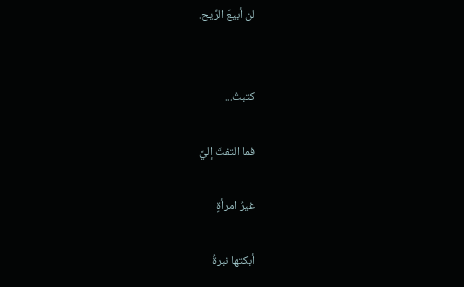لن أبيعَ الرِّيح.


كتبتُ...

فما التفتَ إليَّ

غيرُ امرأةٍ

أبكتها نبرةُ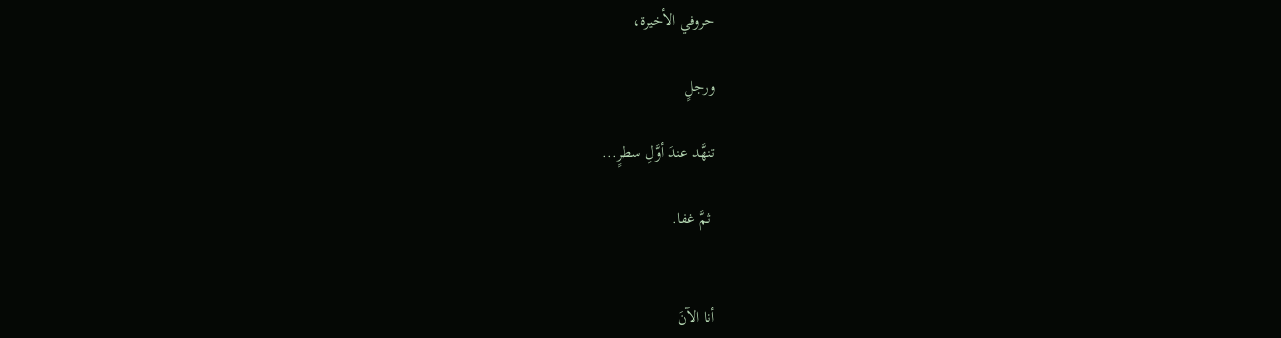حروفي الأخيرة،

ورجلٍ

تنهَّد عندَ أوَّلِ سطرٍ...

 ثمَّ غفا.


أنا الآنَ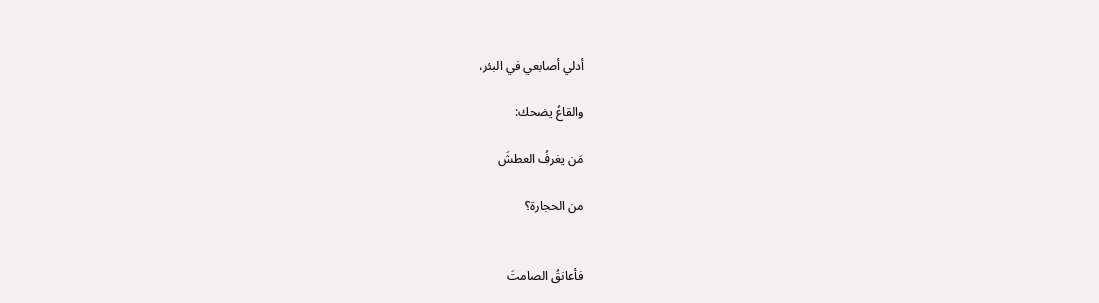أدلي أصابعي في البئر،

والقاعُ يضحك:

مَن يغرفُ العطشَ

من الحجارة؟


فأعانقُ الصامتَ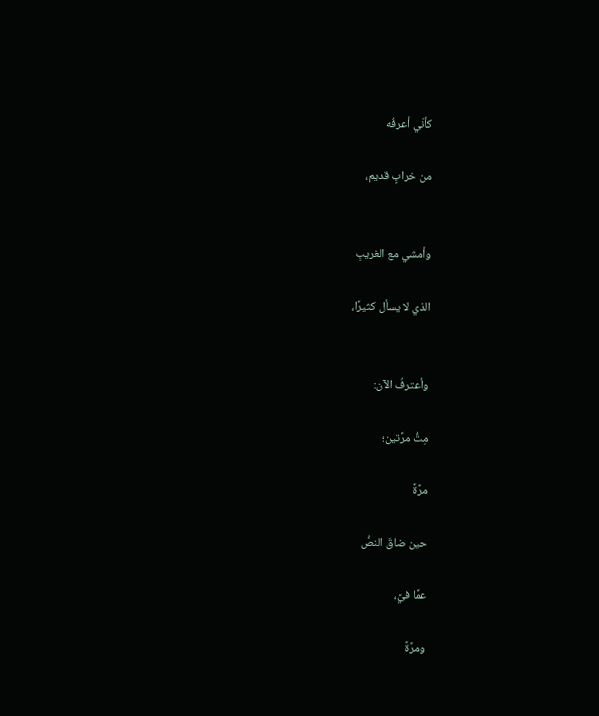كأنّي أعرفُه

من خرابٍ قديم،


وأمشي مع الغريبِ

الذي لا يسأل كثيرًا،


وأعترفُ الآن:

مِتُّ مرَّتين؛

مرَّةً

حين ضاقَ النصُّ

عمَّا فيَّ،

ومرَّةً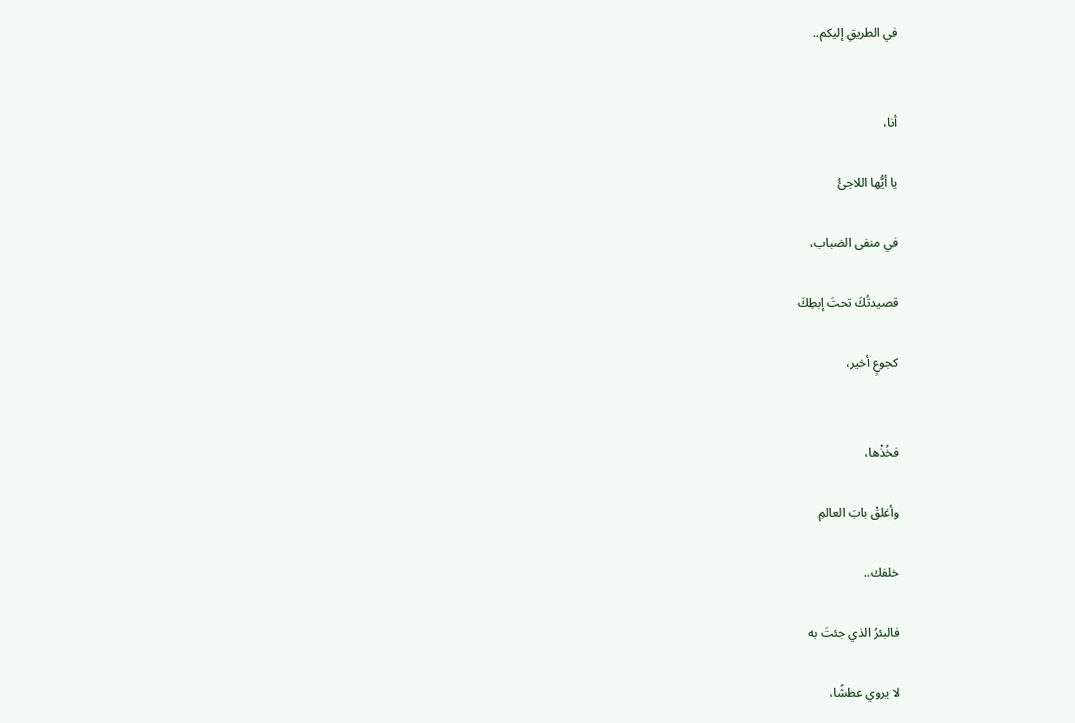في الطريقِ إليكم..


أنا،

يا أيُّها اللاجئُ

في منفى الضباب،

قصيدتُكَ تحتَ إبطِكَ

كجوعٍ أخير،


فخُذْها،

وأغلقْ بابَ العالمِ

خلفك..

فالبئرُ الذي جئتَ به

لا يروي عطشًا،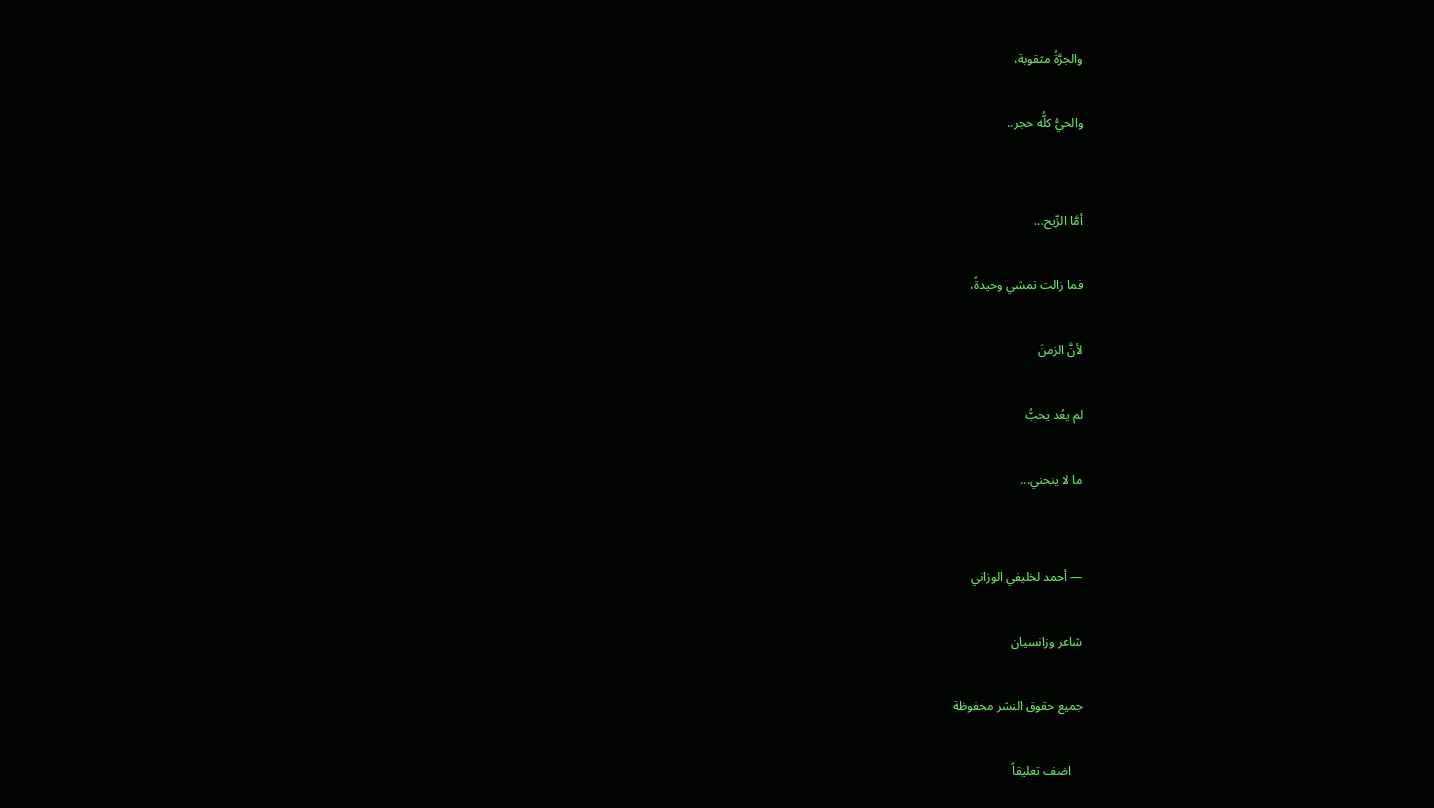والجرَّةُ مثقوبة،

والحيُّ كلُّه حجر..


أمَّا الرِّيح...

فما زالت تمشي وحيدةً،

لأنَّ الزمنَ

لم يعُد يحبُّ

ما لا ينحني...


— أحمد لخليفي الوزاني

شاعر وزانسيان

جميع حقوق النشر محفوظة

    اضف تعليقاً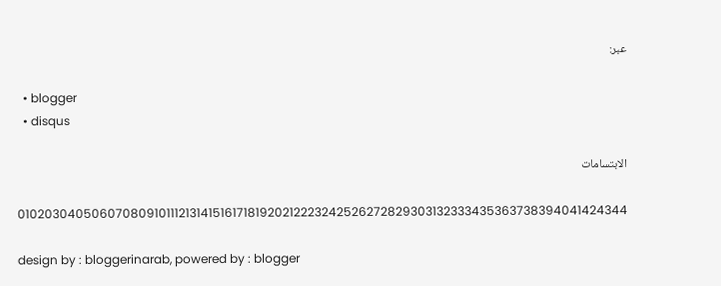عبر:

  • blogger
  • disqus

الابتسامات

0102030405060708091011121314151617181920212223242526272829303132333435363738394041424344

design by : bloggerinarab, powered by : blogger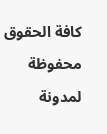كافة الحقوق محفوظة لمدونة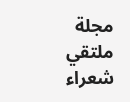مجلة ملتقي شعراء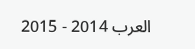العرب 2014 - 2015